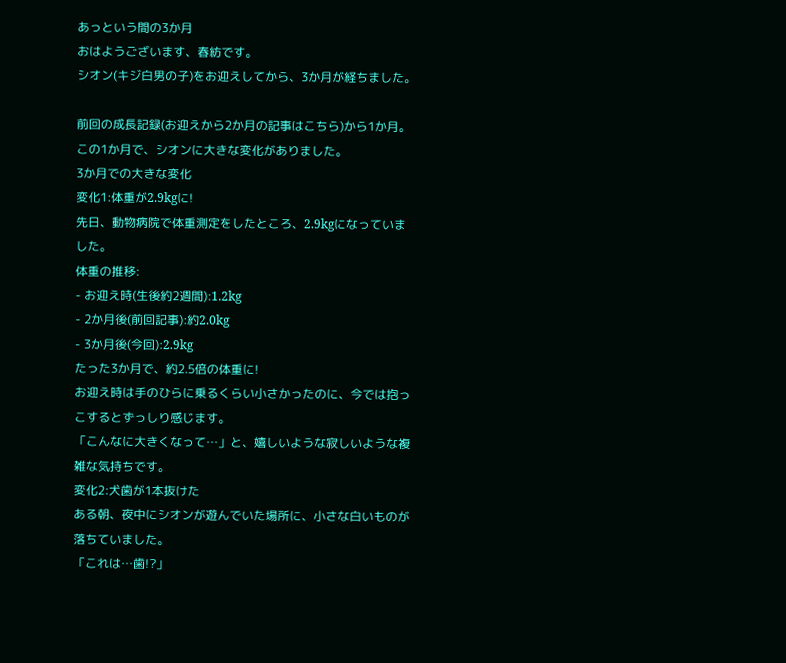あっという間の3か月
おはようございます、春紡です。
シオン(キジ白男の子)をお迎えしてから、3か月が経ちました。

前回の成長記録(お迎えから2か月の記事はこちら)から1か月。
この1か月で、シオンに大きな変化がありました。
3か月での大きな変化
変化1:体重が2.9kgに!
先日、動物病院で体重測定をしたところ、2.9kgになっていました。
体重の推移:
- お迎え時(生後約2週間):1.2kg
- 2か月後(前回記事):約2.0kg
- 3か月後(今回):2.9kg
たった3か月で、約2.5倍の体重に!
お迎え時は手のひらに乗るくらい小さかったのに、今では抱っこするとずっしり感じます。
「こんなに大きくなって…」と、嬉しいような寂しいような複雑な気持ちです。
変化2:犬歯が1本抜けた
ある朝、夜中にシオンが遊んでいた場所に、小さな白いものが落ちていました。
「これは…歯!?」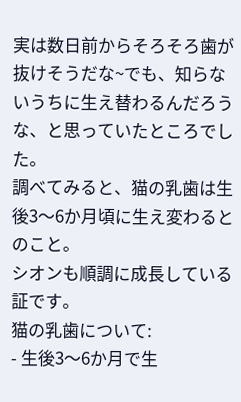実は数日前からそろそろ歯が抜けそうだな~でも、知らないうちに生え替わるんだろうな、と思っていたところでした。
調べてみると、猫の乳歯は生後3〜6か月頃に生え変わるとのこと。
シオンも順調に成長している証です。
猫の乳歯について:
- 生後3〜6か月で生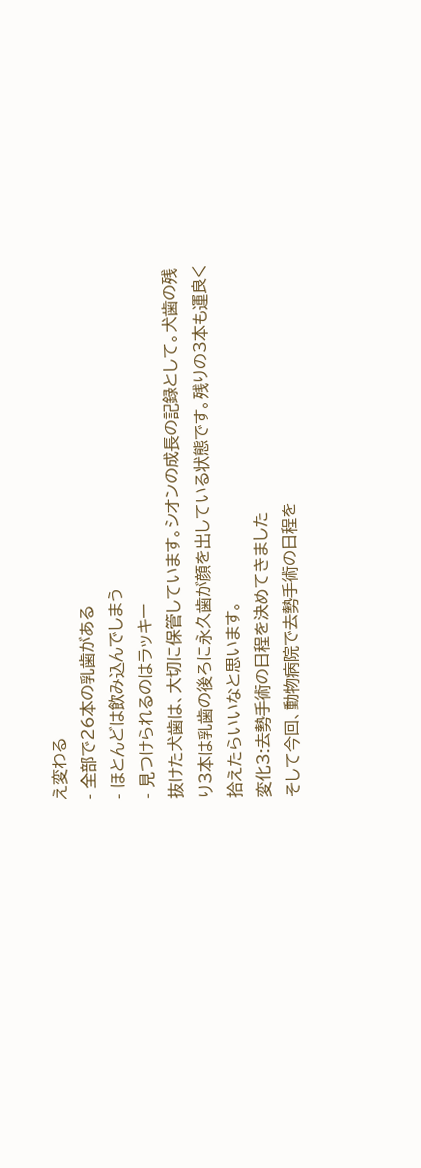え変わる
- 全部で26本の乳歯がある
- ほとんどは飲み込んでしまう
- 見つけられるのはラッキー
抜けた犬歯は、大切に保管しています。シオンの成長の記録として。犬歯の残り3本は乳歯の後ろに永久歯が顔を出している状態です。残りの3本も運良く拾えたらいいなと思います。
変化3:去勢手術の日程を決めてきました
そして今回、動物病院で去勢手術の日程を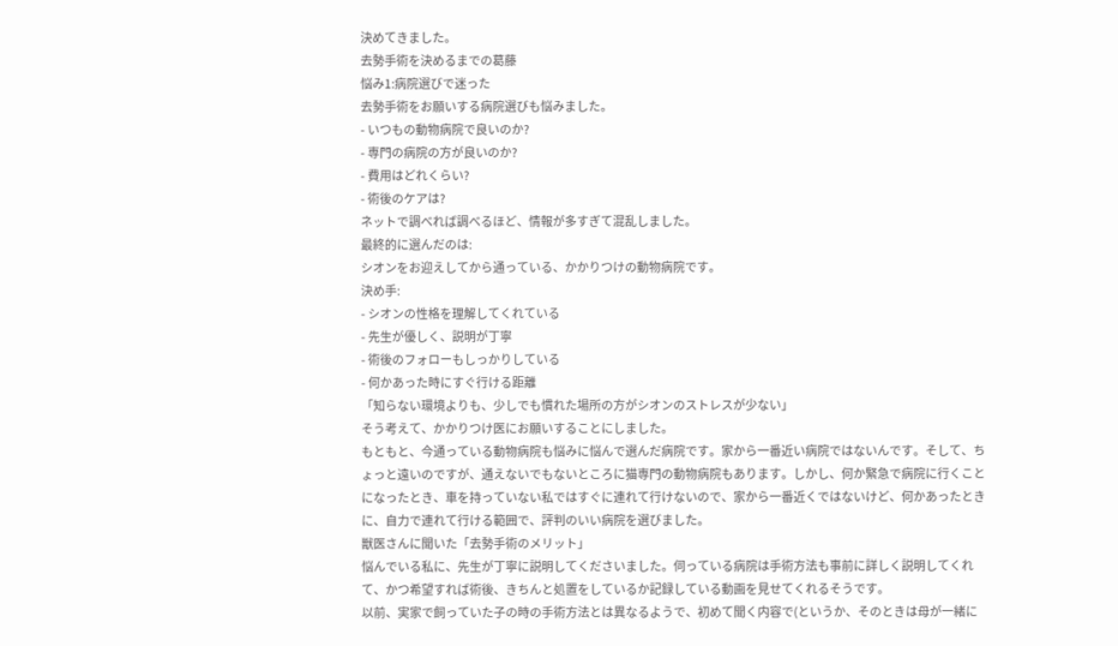決めてきました。
去勢手術を決めるまでの葛藤
悩み1:病院選びで迷った
去勢手術をお願いする病院選びも悩みました。
- いつもの動物病院で良いのか?
- 専門の病院の方が良いのか?
- 費用はどれくらい?
- 術後のケアは?
ネットで調べれば調べるほど、情報が多すぎて混乱しました。
最終的に選んだのは:
シオンをお迎えしてから通っている、かかりつけの動物病院です。
決め手:
- シオンの性格を理解してくれている
- 先生が優しく、説明が丁寧
- 術後のフォローもしっかりしている
- 何かあった時にすぐ行ける距離
「知らない環境よりも、少しでも慣れた場所の方がシオンのストレスが少ない」
そう考えて、かかりつけ医にお願いすることにしました。
もともと、今通っている動物病院も悩みに悩んで選んだ病院です。家から一番近い病院ではないんです。そして、ちょっと遠いのですが、通えないでもないところに猫専門の動物病院もあります。しかし、何か緊急で病院に行くことになったとき、車を持っていない私ではすぐに連れて行けないので、家から一番近くではないけど、何かあったときに、自力で連れて行ける範囲で、評判のいい病院を選びました。
獣医さんに聞いた「去勢手術のメリット」
悩んでいる私に、先生が丁寧に説明してくださいました。伺っている病院は手術方法も事前に詳しく説明してくれて、かつ希望すれば術後、きちんと処置をしているか記録している動画を見せてくれるそうです。
以前、実家で飼っていた子の時の手術方法とは異なるようで、初めて聞く内容で(というか、そのときは母が一緒に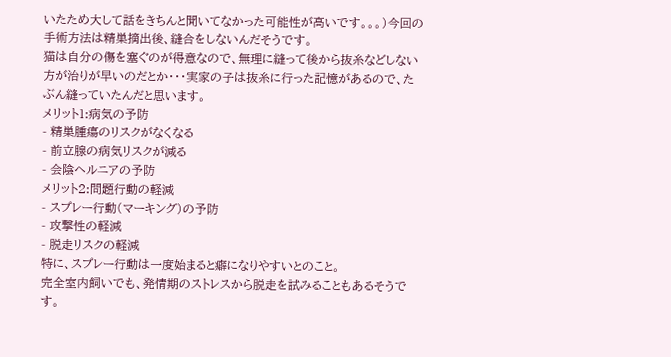いたため大して話をきちんと聞いてなかった可能性が高いです。。。)今回の手術方法は精巣摘出後、縫合をしないんだそうです。
猫は自分の傷を塞ぐのが得意なので、無理に縫って後から抜糸などしない方が治りが早いのだとか・・・実家の子は抜糸に行った記憶があるので、たぶん縫っていたんだと思います。
メリット1:病気の予防
- 精巣腫瘍のリスクがなくなる
- 前立腺の病気リスクが減る
- 会陰ヘルニアの予防
メリット2:問題行動の軽減
- スプレー行動(マーキング)の予防
- 攻撃性の軽減
- 脱走リスクの軽減
特に、スプレー行動は一度始まると癖になりやすいとのこと。
完全室内飼いでも、発情期のストレスから脱走を試みることもあるそうです。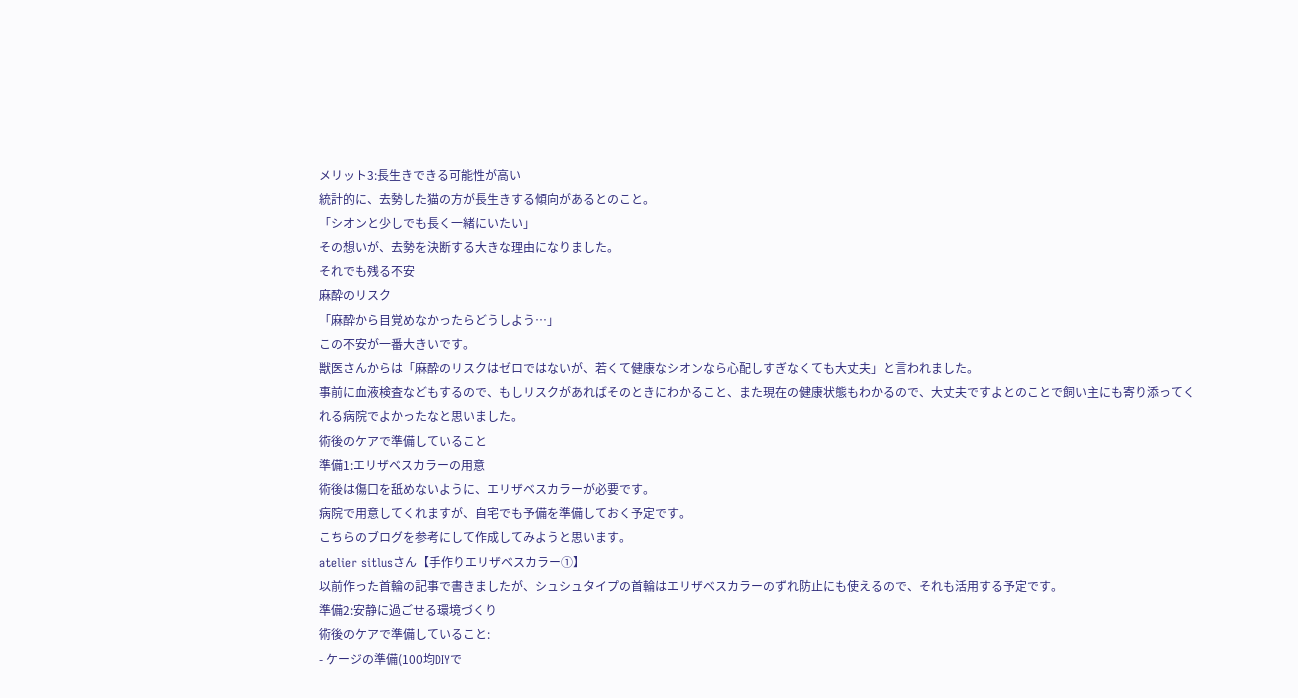メリット3:長生きできる可能性が高い
統計的に、去勢した猫の方が長生きする傾向があるとのこと。
「シオンと少しでも長く一緒にいたい」
その想いが、去勢を決断する大きな理由になりました。
それでも残る不安
麻酔のリスク
「麻酔から目覚めなかったらどうしよう…」
この不安が一番大きいです。
獣医さんからは「麻酔のリスクはゼロではないが、若くて健康なシオンなら心配しすぎなくても大丈夫」と言われました。
事前に血液検査などもするので、もしリスクがあればそのときにわかること、また現在の健康状態もわかるので、大丈夫ですよとのことで飼い主にも寄り添ってくれる病院でよかったなと思いました。
術後のケアで準備していること
準備1:エリザベスカラーの用意
術後は傷口を舐めないように、エリザベスカラーが必要です。
病院で用意してくれますが、自宅でも予備を準備しておく予定です。
こちらのブログを参考にして作成してみようと思います。
atelier sitlusさん【手作りエリザベスカラー①】
以前作った首輪の記事で書きましたが、シュシュタイプの首輪はエリザベスカラーのずれ防止にも使えるので、それも活用する予定です。
準備2:安静に過ごせる環境づくり
術後のケアで準備していること:
- ケージの準備(100均DIYで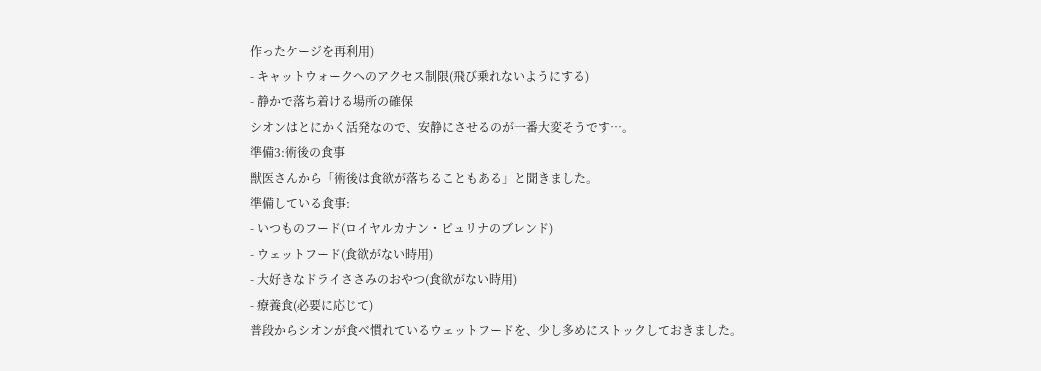作ったケージを再利用)
- キャットウォークへのアクセス制限(飛び乗れないようにする)
- 静かで落ち着ける場所の確保
シオンはとにかく活発なので、安静にさせるのが一番大変そうです…。
準備3:術後の食事
獣医さんから「術後は食欲が落ちることもある」と聞きました。
準備している食事:
- いつものフード(ロイヤルカナン・ピュリナのブレンド)
- ウェットフード(食欲がない時用)
- 大好きなドライささみのおやつ(食欲がない時用)
- 療養食(必要に応じて)
普段からシオンが食べ慣れているウェットフードを、少し多めにストックしておきました。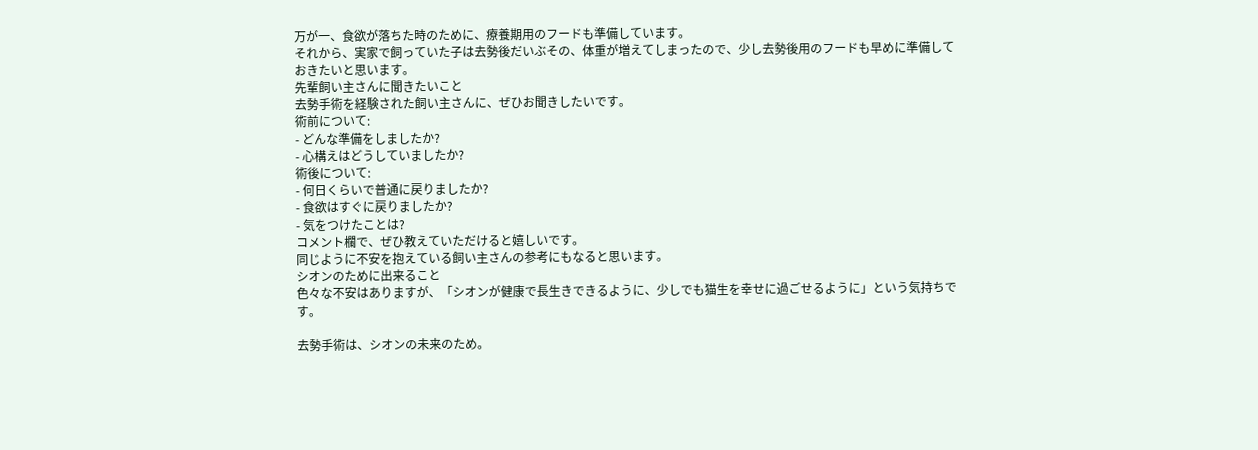万が一、食欲が落ちた時のために、療養期用のフードも準備しています。
それから、実家で飼っていた子は去勢後だいぶその、体重が増えてしまったので、少し去勢後用のフードも早めに準備しておきたいと思います。
先輩飼い主さんに聞きたいこと
去勢手術を経験された飼い主さんに、ぜひお聞きしたいです。
術前について:
- どんな準備をしましたか?
- 心構えはどうしていましたか?
術後について:
- 何日くらいで普通に戻りましたか?
- 食欲はすぐに戻りましたか?
- 気をつけたことは?
コメント欄で、ぜひ教えていただけると嬉しいです。
同じように不安を抱えている飼い主さんの参考にもなると思います。
シオンのために出来ること
色々な不安はありますが、「シオンが健康で長生きできるように、少しでも猫生を幸せに過ごせるように」という気持ちです。

去勢手術は、シオンの未来のため。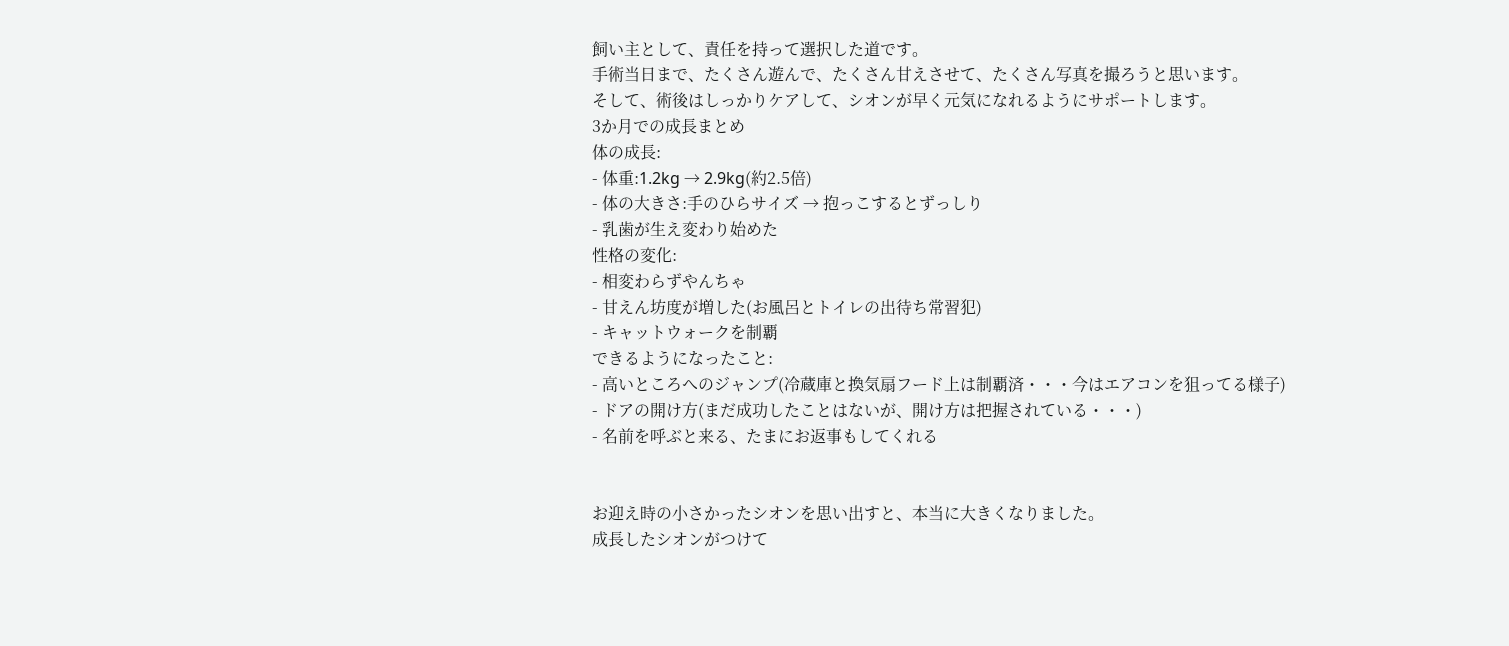飼い主として、責任を持って選択した道です。
手術当日まで、たくさん遊んで、たくさん甘えさせて、たくさん写真を撮ろうと思います。
そして、術後はしっかりケアして、シオンが早く元気になれるようにサポートします。
3か月での成長まとめ
体の成長:
- 体重:1.2kg → 2.9kg(約2.5倍)
- 体の大きさ:手のひらサイズ → 抱っこするとずっしり
- 乳歯が生え変わり始めた
性格の変化:
- 相変わらずやんちゃ
- 甘えん坊度が増した(お風呂とトイレの出待ち常習犯)
- キャットウォークを制覇
できるようになったこと:
- 高いところへのジャンプ(冷蔵庫と換気扇フード上は制覇済・・・今はエアコンを狙ってる様子)
- ドアの開け方(まだ成功したことはないが、開け方は把握されている・・・)
- 名前を呼ぶと来る、たまにお返事もしてくれる


お迎え時の小さかったシオンを思い出すと、本当に大きくなりました。
成長したシオンがつけて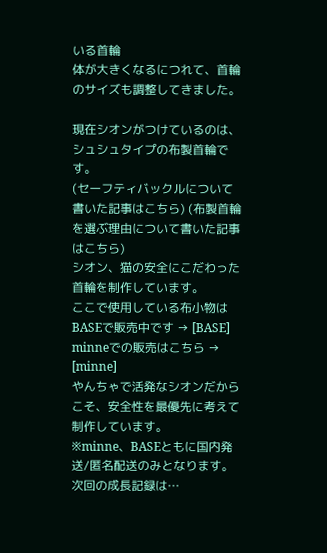いる首輪
体が大きくなるにつれて、首輪のサイズも調整してきました。

現在シオンがつけているのは、シュシュタイプの布製首輪です。
(セーフティバックルについて書いた記事はこちら) (布製首輪を選ぶ理由について書いた記事はこちら)
シオン、猫の安全にこだわった首輪を制作しています。
ここで使用している布小物はBASEで販売中です → [BASE]
minneでの販売はこちら → [minne]
やんちゃで活発なシオンだからこそ、安全性を最優先に考えて制作しています。
※minne、BASEともに国内発送/匿名配送のみとなります。
次回の成長記録は…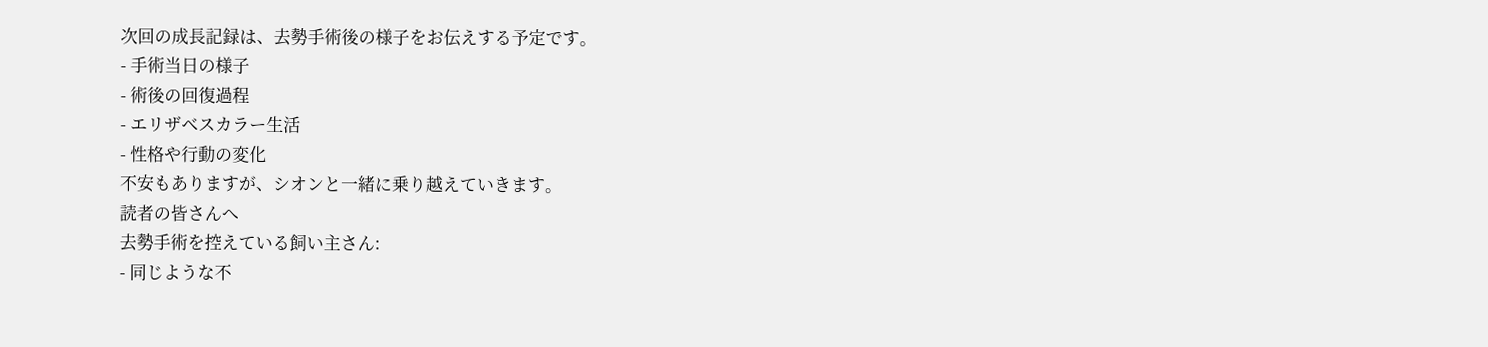次回の成長記録は、去勢手術後の様子をお伝えする予定です。
- 手術当日の様子
- 術後の回復過程
- エリザベスカラー生活
- 性格や行動の変化
不安もありますが、シオンと一緒に乗り越えていきます。
読者の皆さんへ
去勢手術を控えている飼い主さん:
- 同じような不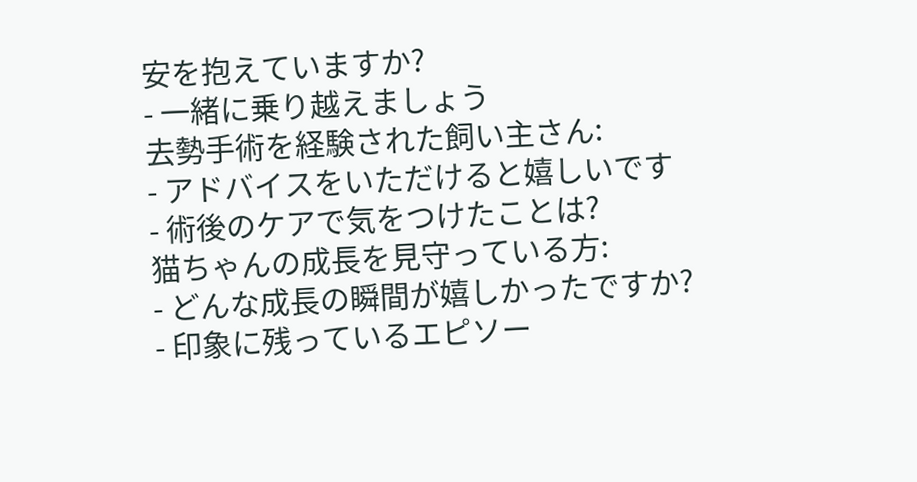安を抱えていますか?
- 一緒に乗り越えましょう
去勢手術を経験された飼い主さん:
- アドバイスをいただけると嬉しいです
- 術後のケアで気をつけたことは?
猫ちゃんの成長を見守っている方:
- どんな成長の瞬間が嬉しかったですか?
- 印象に残っているエピソー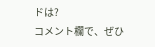ドは?
コメント欄で、ぜひ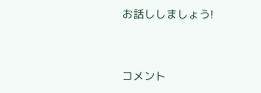お話ししましょう!


コメント